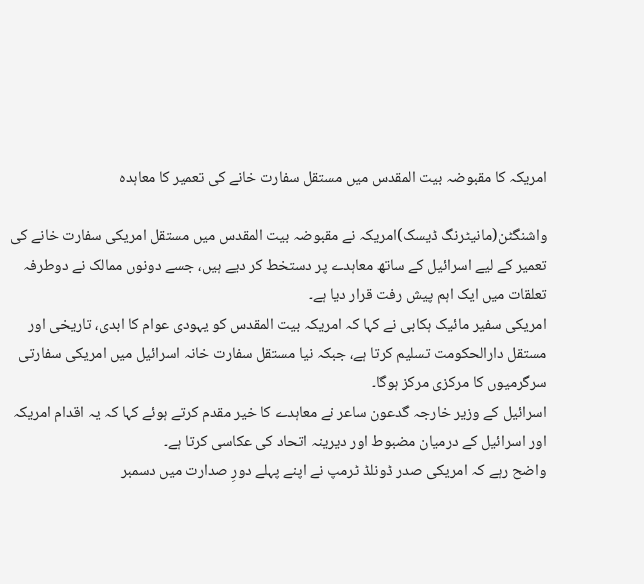امریکہ کا مقبوضہ بیت المقدس میں مستقل سفارت خانے کی تعمیر کا معاہدہ

واشنگٹن(مانیٹرنگ ڈیسک)امریکہ نے مقبوضہ بیت المقدس میں مستقل امریکی سفارت خانے کی تعمیر کے لیے اسرائیل کے ساتھ معاہدے پر دستخط کر دیے ہیں، جسے دونوں ممالک نے دوطرفہ تعلقات میں ایک اہم پیش رفت قرار دیا ہے۔
امریکی سفیر مائیک ہکابی نے کہا کہ امریکہ بیت المقدس کو یہودی عوام کا ابدی، تاریخی اور مستقل دارالحکومت تسلیم کرتا ہے، جبکہ نیا مستقل سفارت خانہ اسرائیل میں امریکی سفارتی سرگرمیوں کا مرکزی مرکز ہوگا۔
اسرائیل کے وزیر خارجہ گدعون ساعر نے معاہدے کا خیر مقدم کرتے ہوئے کہا کہ یہ اقدام امریکہ اور اسرائیل کے درمیان مضبوط اور دیرینہ اتحاد کی عکاسی کرتا ہے۔
واضح رہے کہ امریکی صدر ڈونلڈ ٹرمپ نے اپنے پہلے دورِ صدارت میں دسمبر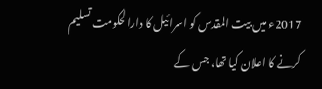2017ء میں بیت المقدس کو اسرائیل کا دارالحکومت تسلیم کرنے کا اعلان کیا تھا، جس کے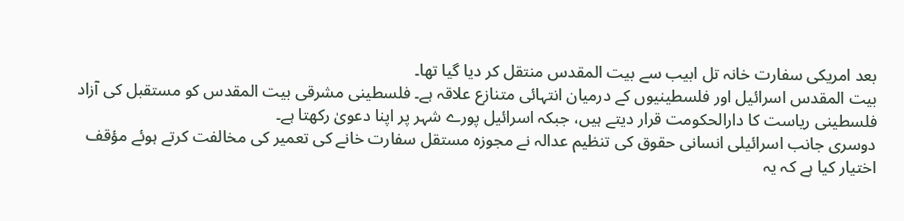بعد امریکی سفارت خانہ تل ابیب سے بیت المقدس منتقل کر دیا گیا تھا۔
بیت المقدس اسرائیل اور فلسطینیوں کے درمیان انتہائی متنازع علاقہ ہے۔ فلسطینی مشرقی بیت المقدس کو مستقبل کی آزاد فلسطینی ریاست کا دارالحکومت قرار دیتے ہیں، جبکہ اسرائیل پورے شہر پر اپنا دعویٰ رکھتا ہے۔
دوسری جانب اسرائیلی انسانی حقوق کی تنظیم عدالہ نے مجوزہ مستقل سفارت خانے کی تعمیر کی مخالفت کرتے ہوئے مؤقف اختیار کیا ہے کہ یہ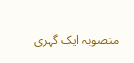منصوبہ ایک گہری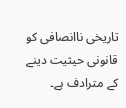تاریخی ناانصافی کو قانونی حیثیت دینے کے مترادف ہے۔